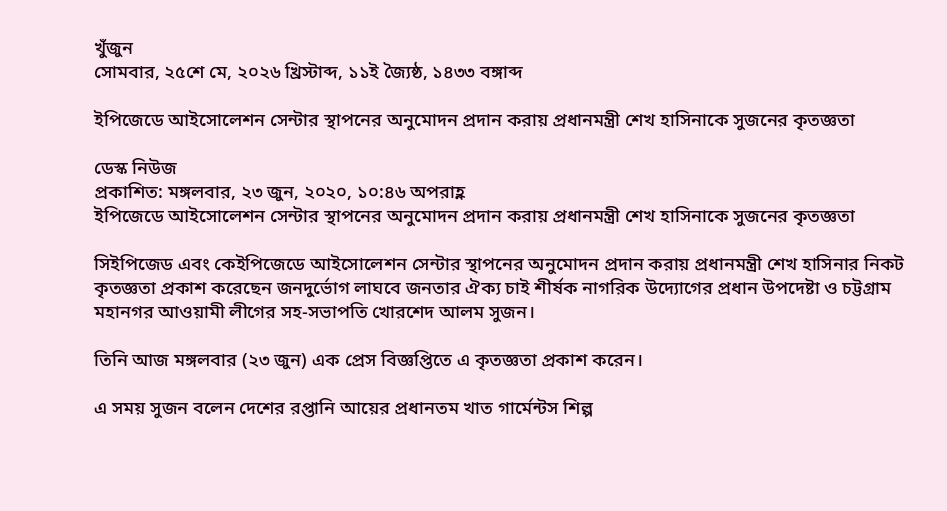খুঁজুন
সোমবার, ২৫শে মে, ২০২৬ খ্রিস্টাব্দ, ১১ই জ্যৈষ্ঠ, ১৪৩৩ বঙ্গাব্দ

ইপিজেডে আইসোলেশন সেন্টার স্থাপনের অনুমোদন প্রদান করায় প্রধানমন্ত্রী শেখ হাসিনাকে সুজনের কৃতজ্ঞতা

ডেস্ক নিউজ
প্রকাশিত: মঙ্গলবার, ২৩ জুন, ২০২০, ১০:৪৬ অপরাহ্ণ
ইপিজেডে আইসোলেশন সেন্টার স্থাপনের অনুমোদন প্রদান করায় প্রধানমন্ত্রী শেখ হাসিনাকে সুজনের কৃতজ্ঞতা

সিইপিজেড এবং কেইপিজেডে আইসোলেশন সেন্টার স্থাপনের অনুমোদন প্রদান করায় প্রধানমন্ত্রী শেখ হাসিনার নিকট কৃতজ্ঞতা প্রকাশ করেছেন জনদুর্ভোগ লাঘবে জনতার ঐক্য চাই শীর্ষক নাগরিক উদ্যোগের প্রধান উপদেষ্টা ও চট্টগ্রাম মহানগর আওয়ামী লীগের সহ-সভাপতি খোরশেদ আলম সুজন।

তিনি আজ মঙ্গলবার (২৩ জুন) এক প্রেস বিজ্ঞপ্তিতে এ কৃতজ্ঞতা প্রকাশ করেন।

এ সময় সুজন বলেন দেশের রপ্তানি আয়ের প্রধানতম খাত গার্মেন্টস শিল্প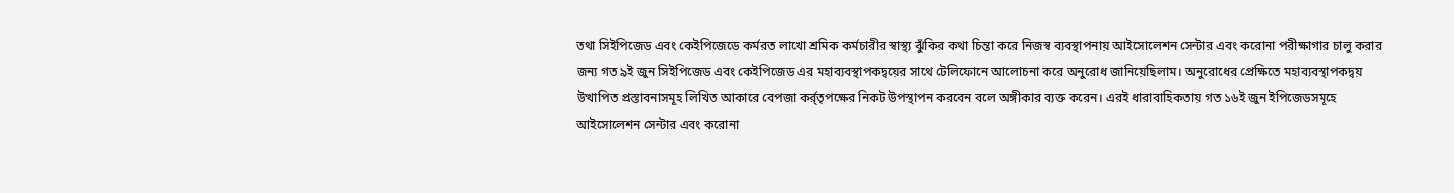তথা সিইপিজেড এবং কেইপিজেডে কর্মরত লাখো শ্রমিক কর্মচারীর স্বাস্থ্য ঝুঁকির কথা চিন্তা করে নিজস্ব ব্যবস্থাপনায় আইসোলেশন সেন্টার এবং করোনা পরীক্ষাগার চালু করার জন্য গত ৯ই জুন সিইপিজেড এবং কেইপিজেড এর মহাব্যবস্থাপকদ্বয়ের সাথে টেলিফোনে আলোচনা করে অনুরোধ জানিয়েছিলাম। অনুরোধের প্রেক্ষিতে মহাব্যবস্থাপকদ্বয় উত্থাপিত প্রস্তাবনাসমূহ লিখিত আকারে বেপজা কর্র্তৃপক্ষের নিকট উপস্থাপন করবেন বলে অঙ্গীকার ব্যক্ত করেন। এরই ধারাবাহিকতায় গত ১৬ই জুন ইপিজেডসমূহে আইসোলেশন সেন্টার এবং করোনা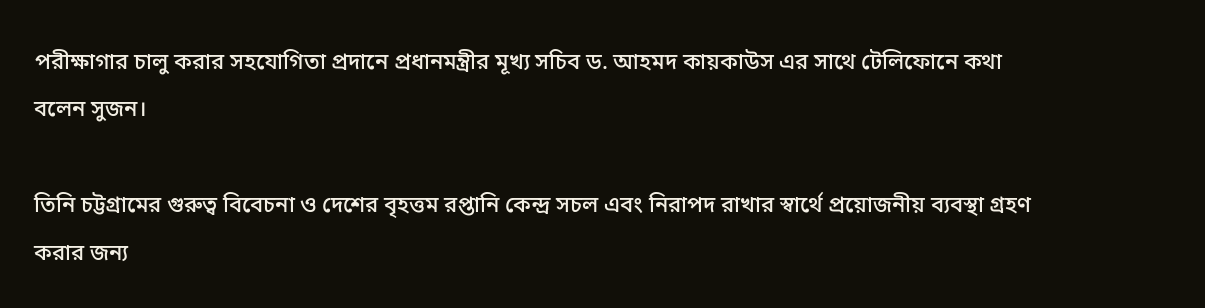পরীক্ষাগার চালু করার সহযোগিতা প্রদানে প্রধানমন্ত্রীর মূখ্য সচিব ড. আহমদ কায়কাউস এর সাথে টেলিফোনে কথা বলেন সুজন।

তিনি চট্টগ্রামের গুরুত্ব বিবেচনা ও দেশের বৃহত্তম রপ্তানি কেন্দ্র সচল এবং নিরাপদ রাখার স্বার্থে প্রয়োজনীয় ব্যবস্থা গ্রহণ করার জন্য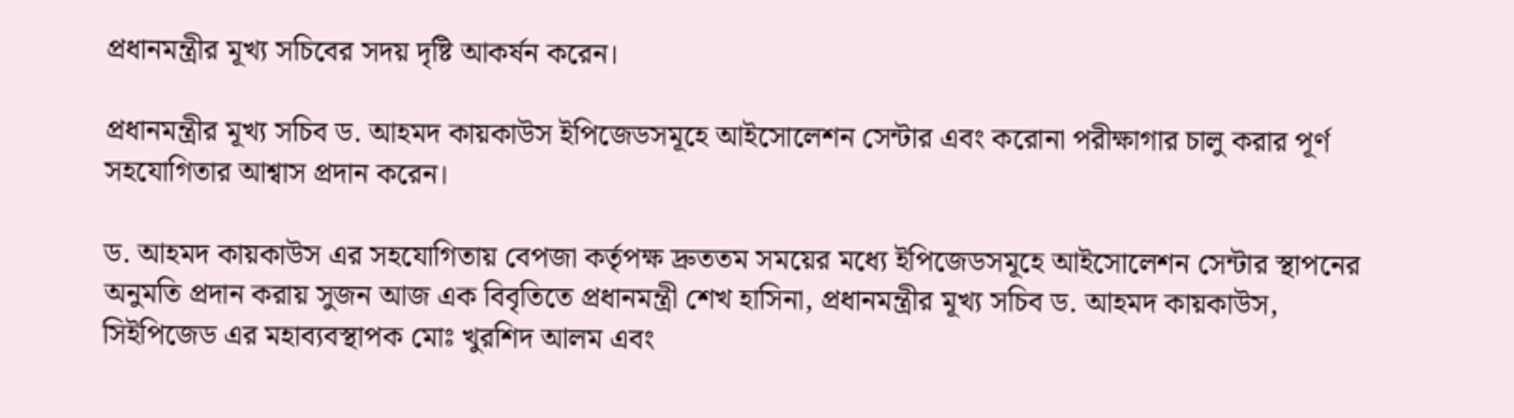প্রধানমন্ত্রীর মূখ্য সচিবের সদয় দৃষ্টি আকর্ষন করেন।

প্রধানমন্ত্রীর মূখ্য সচিব ড. আহমদ কায়কাউস ইপিজেডসমূহে আইসোলেশন সেন্টার এবং করোনা পরীক্ষাগার চালু করার পূর্ণ সহযোগিতার আশ্বাস প্রদান করেন।

ড. আহমদ কায়কাউস এর সহযোগিতায় বেপজা কর্তৃপক্ষ দ্রুততম সময়ের মধ্যে ইপিজেডসমূহে আইসোলেশন সেন্টার স্থাপনের অনুমতি প্রদান করায় সুজন আজ এক বিবৃতিতে প্রধানমন্ত্রী শেখ হাসিনা, প্রধানমন্ত্রীর মূখ্য সচিব ড. আহমদ কায়কাউস, সিইপিজেড এর মহাব্যবস্থাপক মোঃ খুরশিদ আলম এবং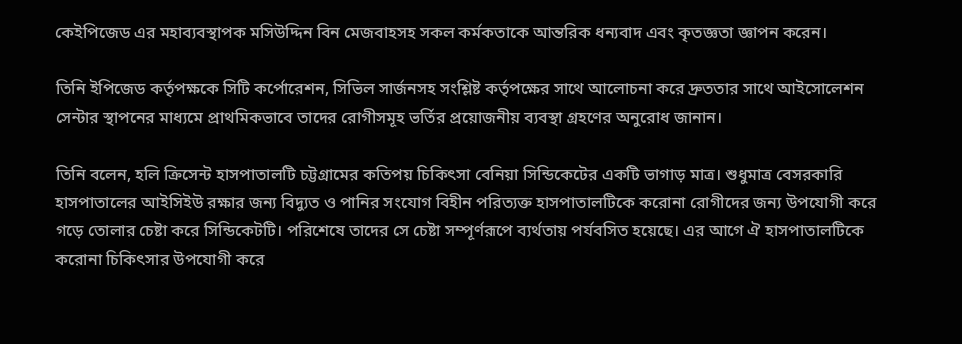কেইপিজেড এর মহাব্যবস্থাপক মসিউদ্দিন বিন মেজবাহসহ সকল কর্মকতাকে আন্তরিক ধন্যবাদ এবং কৃতজ্ঞতা জ্ঞাপন করেন।

তিনি ইপিজেড কর্তৃপক্ষকে সিটি কর্পোরেশন, সিভিল সার্জনসহ সংশ্লিষ্ট কর্তৃপক্ষের সাথে আলোচনা করে দ্রুততার সাথে আইসোলেশন সেন্টার স্থাপনের মাধ্যমে প্রাথমিকভাবে তাদের রোগীসমূহ ভর্তির প্রয়োজনীয় ব্যবস্থা গ্রহণের অনুরোধ জানান।

তিনি বলেন, হলি ক্রিসেন্ট হাসপাতালটি চট্টগ্রামের কতিপয় চিকিৎসা বেনিয়া সিন্ডিকেটের একটি ভাগাড় মাত্র। শুধুমাত্র বেসরকারি হাসপাতালের আইসিইউ রক্ষার জন্য বিদ্যুত ও পানির সংযোগ বিহীন পরিত্যক্ত হাসপাতালটিকে করোনা রোগীদের জন্য উপযোগী করে গড়ে তোলার চেষ্টা করে সিন্ডিকেটটি। পরিশেষে তাদের সে চেষ্টা সম্পূর্ণরূপে ব্যর্থতায় পর্যবসিত হয়েছে। এর আগে ঐ হাসপাতালটিকে করোনা চিকিৎসার উপযোগী করে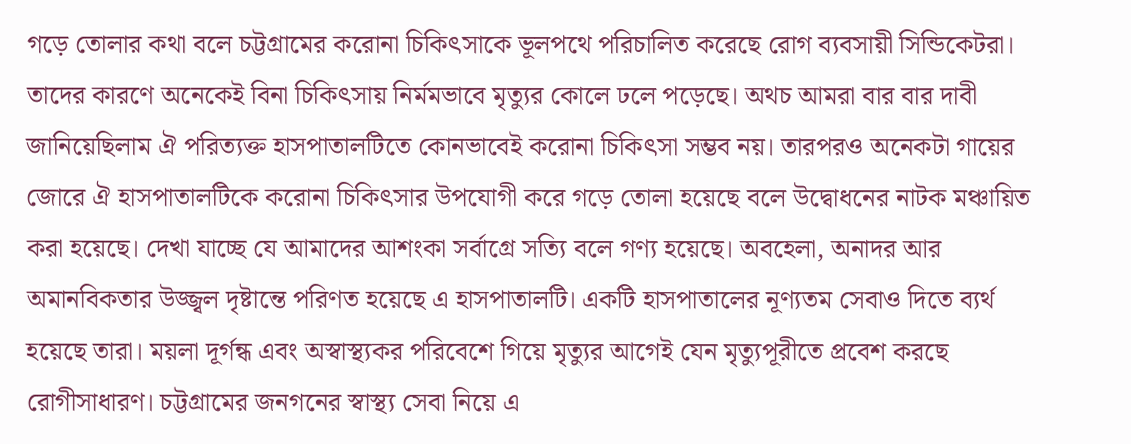গড়ে তোলার কথা বলে চট্টগ্রামের করোনা চিকিৎসাকে ভূলপথে পরিচালিত করেছে রোগ ব্যবসায়ী সিন্ডিকেটরা। তাদের কারণে অনেকেই বিনা চিকিৎসায় নির্মমভাবে মৃত্যুর কোলে ঢলে পড়েছে। অথচ আমরা বার বার দাবী জানিয়েছিলাম ঐ পরিত্যক্ত হাসপাতালটিতে কোনভাবেই করোনা চিকিৎসা সম্ভব নয়। তারপরও অনেকটা গায়ের জোরে ঐ হাসপাতালটিকে করোনা চিকিৎসার উপযোগী করে গড়ে তোলা হয়েছে বলে উদ্বোধনের নাটক মঞ্চায়িত করা হয়েছে। দেখা যাচ্ছে যে আমাদের আশংকা সর্বাগ্রে সত্যি বলে গণ্য হয়েছে। অবহেলা, অনাদর আর অমানবিকতার উজ্জ্বল দৃষ্টান্তে পরিণত হয়েছে এ হাসপাতালটি। একটি হাসপাতালের নূণ্যতম সেবাও দিতে ব্যর্থ হয়েছে তারা। ময়লা দূর্গন্ধ এবং অস্বাস্থ্যকর পরিবেশে গিয়ে মৃত্যুর আগেই যেন মৃত্যুপূরীতে প্রবেশ করছে রোগীসাধারণ। চট্টগ্রামের জনগনের স্বাস্থ্য সেবা নিয়ে এ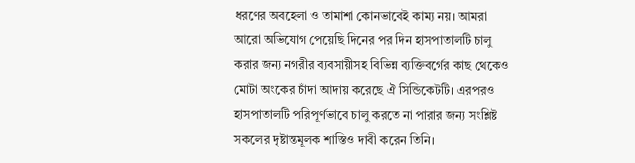ধরণের অবহেলা ও তামাশা কোনভাবেই কাম্য নয়। আমরা আরো অভিযোগ পেয়েছি দিনের পর দিন হাসপাতালটি চালু করার জন্য নগরীর ব্যবসায়ীসহ বিভিন্ন ব্যক্তিবর্গের কাছ থেকেও মোটা অংকের চাঁদা আদায় করেছে ঐ সিন্ডিকেটটি। এরপরও হাসপাতালটি পরিপূর্ণভাবে চালু করতে না পারার জন্য সংশ্লিষ্ট সকলের দৃষ্টান্তমূলক শাস্তিও দাবী করেন তিনি।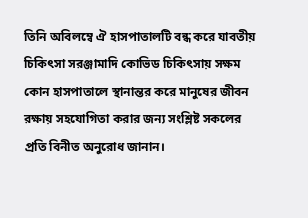তিনি অবিলম্বে ঐ হাসপাতালটি বন্ধ করে যাবতীয় চিকিৎসা সরঞ্জামাদি কোভিড চিকিৎসায় সক্ষম কোন হাসপাতালে স্থানান্তর করে মানুষের জীবন রক্ষায় সহযোগিতা করার জন্য সংশ্লিষ্ট সকলের প্রতি বিনীত অনুরোধ জানান।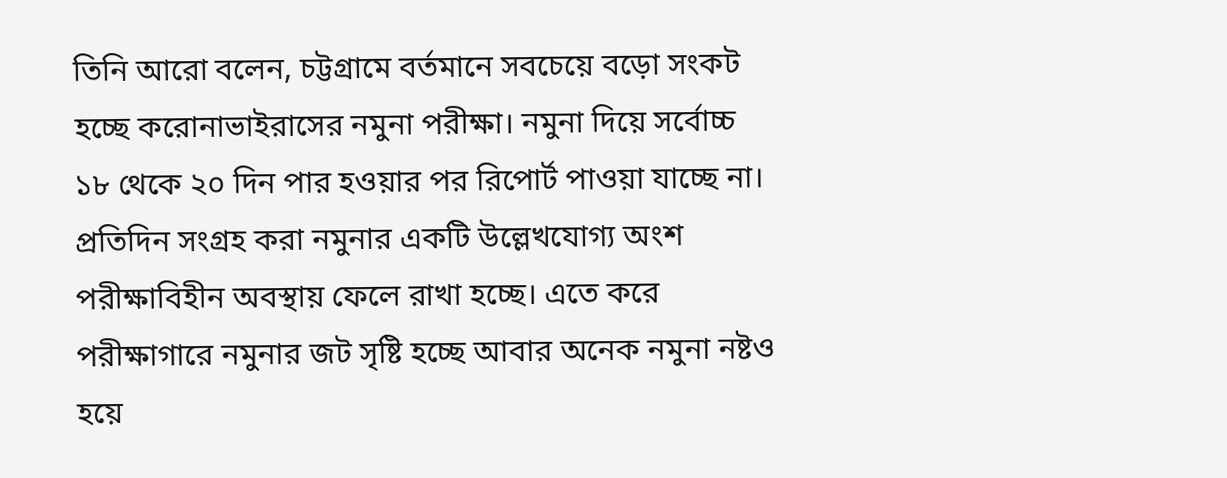তিনি আরো বলেন, চট্টগ্রামে বর্তমানে সবচেয়ে বড়ো সংকট হচ্ছে করোনাভাইরাসের নমুনা পরীক্ষা। নমুনা দিয়ে সর্বোচ্চ ১৮ থেকে ২০ দিন পার হওয়ার পর রিপোর্ট পাওয়া যাচ্ছে না। প্রতিদিন সংগ্রহ করা নমুনার একটি উল্লেখযোগ্য অংশ পরীক্ষাবিহীন অবস্থায় ফেলে রাখা হচ্ছে। এতে করে পরীক্ষাগারে নমুনার জট সৃষ্টি হচ্ছে আবার অনেক নমুনা নষ্টও হয়ে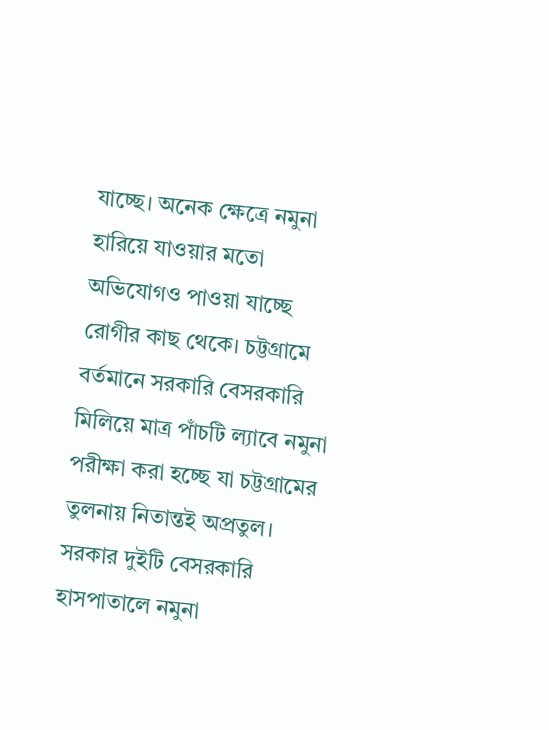যাচ্ছে। অনেক ক্ষেত্রে নমুনা হারিয়ে যাওয়ার মতো অভিযোগও পাওয়া যাচ্ছে রোগীর কাছ থেকে। চট্টগ্রামে বর্তমানে সরকারি বেসরকারি মিলিয়ে মাত্র পাঁচটি ল্যাবে নমুনা পরীক্ষা করা হচ্ছে যা চট্টগ্রামের তুলনায় নিতান্তই অপ্রতুল। সরকার দুইটি বেসরকারি হাসপাতালে নমুনা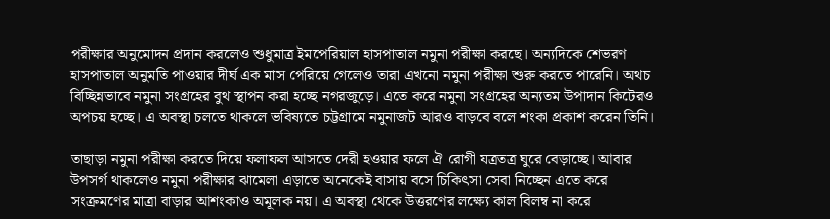পরীক্ষার অনুমোদন প্রদান করলেও শুধুমাত্র ইমপেরিয়াল হাসপাতাল নমুনা পরীক্ষা করছে। অন্যদিকে শেভরণ হাসপাতাল অনুমতি পাওয়ার দীর্ঘ এক মাস পেরিয়ে গেলেও তারা এখনো নমুনা পরীক্ষা শুরু করতে পারেনি। অথচ বিচ্ছিন্নভাবে নমুনা সংগ্রহের বুথ স্থাপন করা হচ্ছে নগরজুড়ে। এতে করে নমুনা সংগ্রহের অন্যতম উপাদান কিটেরও অপচয় হচ্ছে। এ অবস্থা চলতে থাকলে ভবিষ্যতে চট্টগ্রামে নমুনাজট আরও বাড়বে বলে শংকা প্রকাশ করেন তিনি।

তাছাড়া নমুনা পরীক্ষা করতে দিয়ে ফলাফল আসতে দেরী হওয়ার ফলে ঐ রোগী যত্রতত্র ঘুরে বেড়াচ্ছে। আবার উপসর্গ থাকলেও নমুনা পরীক্ষার ঝামেলা এড়াতে অনেকেই বাসায় বসে চিকিৎসা সেবা নিচ্ছেন এতে করে সংক্রমণের মাত্রা বাড়ার আশংকাও অমূলক নয়। এ অবস্থা থেকে উত্তরণের লক্ষ্যে কাল বিলম্ব না করে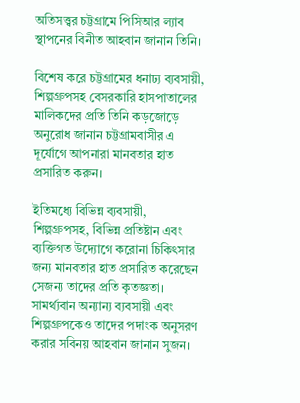অতিসত্ত্বর চট্টগ্রামে পিসিআর ল্যাব স্থাপনের বিনীত আহবান জানান তিনি।

বিশেষ করে চট্টগ্রামের ধনাঢ্য ব্যবসায়ী, শিল্পগ্রুপসহ বেসরকারি হাসপাতালের মালিকদের প্রতি তিনি কড়জোড়ে অনুরোধ জানান চট্টগ্রামবাসীর এ দূর্যোগে আপনারা মানবতার হাত প্রসারিত করুন।

ইতিমধ্যে বিভিন্ন ব্যবসায়ী, শিল্পগ্রুপসহ, বিভিন্ন প্রতিষ্টান এবং ব্যক্তিগত উদ্যোগে করোনা চিকিৎসার জন্য মানবতার হাত প্রসারিত করেছেন সেজন্য তাদের প্রতি কৃতজ্ঞতা। সামর্থ্যবান অন্যান্য ব্যবসায়ী এবং শিল্পগ্রুপকেও তাদের পদাংক অনুসরণ করার সবিনয় আহবান জানান সুজন।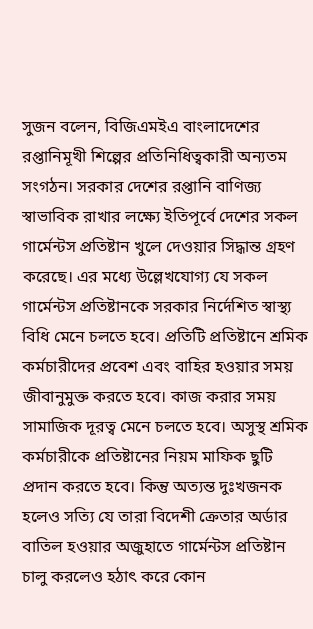সুজন বলেন, বিজিএমইএ বাংলাদেশের রপ্তানিমূখী শিল্পের প্রতিনিধিত্বকারী অন্যতম সংগঠন। সরকার দেশের রপ্তানি বাণিজ্য স্বাভাবিক রাখার লক্ষ্যে ইতিপূর্বে দেশের সকল গার্মেন্টস প্রতিষ্টান খুলে দেওয়ার সিদ্ধান্ত গ্রহণ করেছে। এর মধ্যে উল্লেখযোগ্য যে সকল গার্মেন্টস প্রতিষ্টানকে সরকার নির্দেশিত স্বাস্থ্য বিধি মেনে চলতে হবে। প্রতিটি প্রতিষ্টানে শ্রমিক কর্মচারীদের প্রবেশ এবং বাহির হওয়ার সময় জীবানুমুক্ত করতে হবে। কাজ করার সময় সামাজিক দূরত্ব মেনে চলতে হবে। অসুস্থ শ্রমিক কর্মচারীকে প্রতিষ্টানের নিয়ম মাফিক ছুটি প্রদান করতে হবে। কিন্তু অত্যন্ত দুঃখজনক হলেও সত্যি যে তারা বিদেশী ক্রেতার অর্ডার বাতিল হওয়ার অজুহাতে গার্মেন্টস প্রতিষ্টান চালু করলেও হঠাৎ করে কোন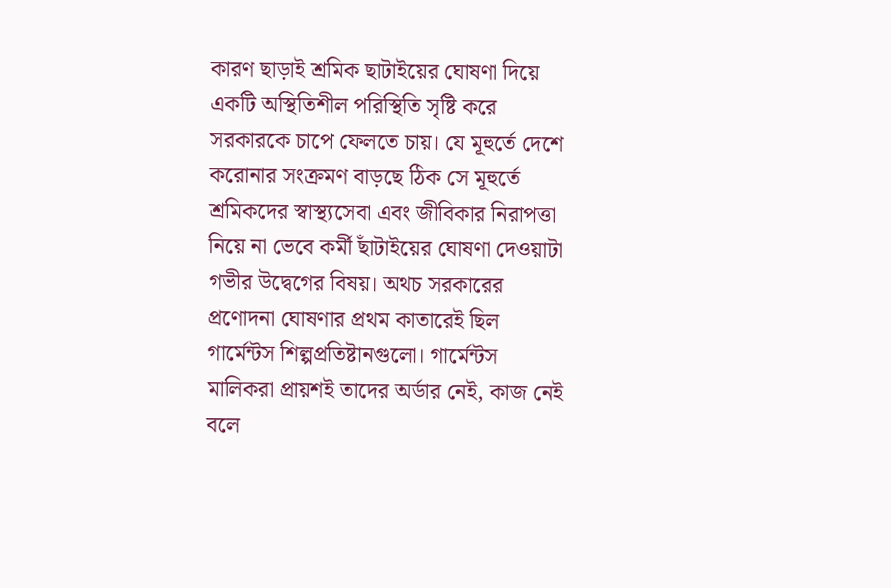কারণ ছাড়াই শ্রমিক ছাটাইয়ের ঘোষণা দিয়ে একটি অস্থিতিশীল পরিস্থিতি সৃষ্টি করে সরকারকে চাপে ফেলতে চায়। যে মূহুর্তে দেশে করোনার সংক্রমণ বাড়ছে ঠিক সে মূহুর্তে শ্রমিকদের স্বাস্থ্যসেবা এবং জীবিকার নিরাপত্তা নিয়ে না ভেবে কর্মী ছাঁটাইয়ের ঘোষণা দেওয়াটা গভীর উদ্বেগের বিষয়। অথচ সরকারের প্রণোদনা ঘোষণার প্রথম কাতারেই ছিল গার্মেন্টস শিল্পপ্রতিষ্টানগুলো। গার্মেন্টস মালিকরা প্রায়শই তাদের অর্ডার নেই, কাজ নেই বলে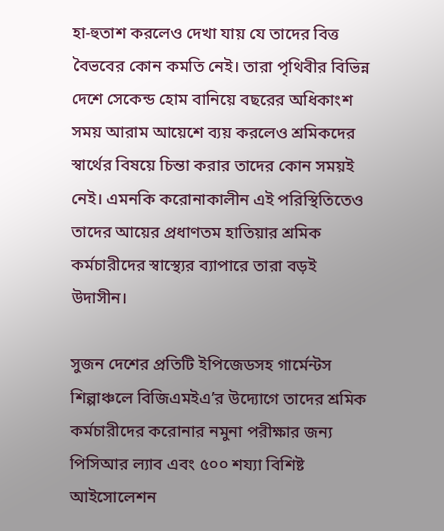হা-হুতাশ করলেও দেখা যায় যে তাদের বিত্ত বৈভবের কোন কমতি নেই। তারা পৃথিবীর বিভিন্ন দেশে সেকেন্ড হোম বানিয়ে বছরের অধিকাংশ সময় আরাম আয়েশে ব্যয় করলেও শ্রমিকদের স্বার্থের বিষয়ে চিন্তা করার তাদের কোন সময়ই নেই। এমনকি করোনাকালীন এই পরিস্থিতিতেও তাদের আয়ের প্রধাণতম হাতিয়ার শ্রমিক কর্মচারীদের স্বাস্থ্যের ব্যাপারে তারা বড়ই উদাসীন।

সুজন দেশের প্রতিটি ইপিজেডসহ গার্মেন্টস শিল্পাঞ্চলে বিজিএমইএ’র উদ্যোগে তাদের শ্রমিক কর্মচারীদের করোনার নমুনা পরীক্ষার জন্য পিসিআর ল্যাব এবং ৫০০ শয্যা বিশিষ্ট আইসোলেশন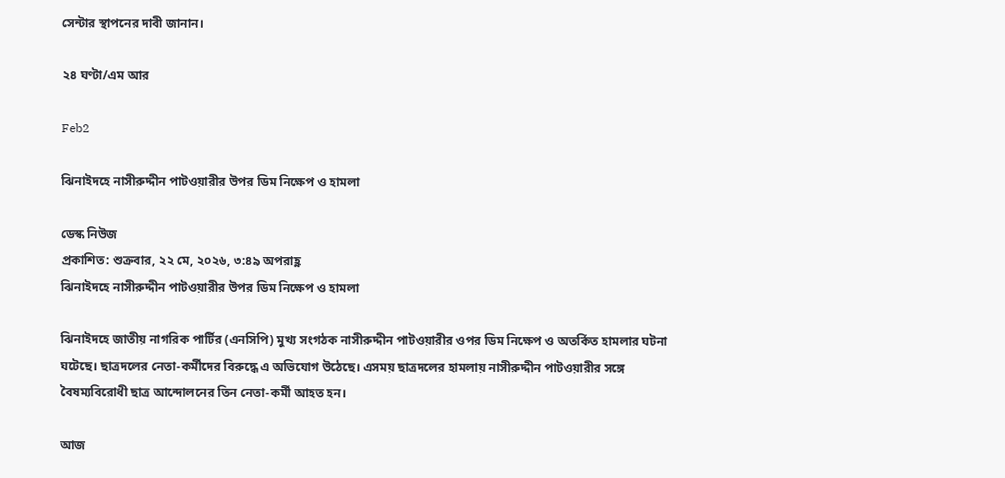সেন্টার স্থাপনের দাবী জানান।

২৪ ঘণ্টা/এম আর

Feb2

ঝিনাইদহে নাসীরুদ্দীন পাটওয়ারীর উপর ডিম নিক্ষেপ ও হামলা

ডেস্ক নিউজ
প্রকাশিত: শুক্রবার, ২২ মে, ২০২৬, ৩:৪৯ অপরাহ্ণ
ঝিনাইদহে নাসীরুদ্দীন পাটওয়ারীর উপর ডিম নিক্ষেপ ও হামলা

ঝিনাইদহে জাতীয় নাগরিক পার্টির (এনসিপি) মুখ্য সংগঠক নাসীরুদ্দীন পাটওয়ারীর ওপর ডিম নিক্ষেপ ও অতর্কিত হামলার ঘটনা ঘটেছে। ছাত্রদলের নেতা-কর্মীদের বিরুদ্ধে এ অভিযোগ উঠেছে। এসময় ছাত্রদলের হামলায় নাসীরুদ্দীন পাটওয়ারীর সঙ্গে বৈষম্যবিরোধী ছাত্র আন্দোলনের তিন নেতা-কর্মী আহত হন।

আজ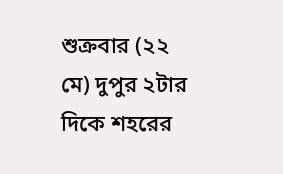শুক্রবার (২২ মে) দুপুর ২টার দিকে শহরের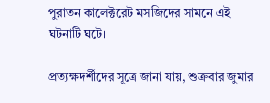পুরাতন কালেক্টরেট মসজিদের সামনে এই ঘটনাটি ঘটে।

প্রত্যক্ষদর্শীদের সূত্রে জানা যায়, শুক্রবার জুমার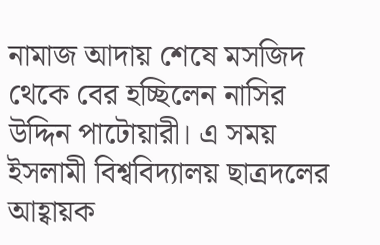নামাজ আদায় শেষে মসজিদ থেকে বের হচ্ছিলেন নাসির উদ্দিন পাটোয়ারী। এ সময় ইসলামী বিশ্ববিদ্যালয় ছাত্রদলের আহ্বায়ক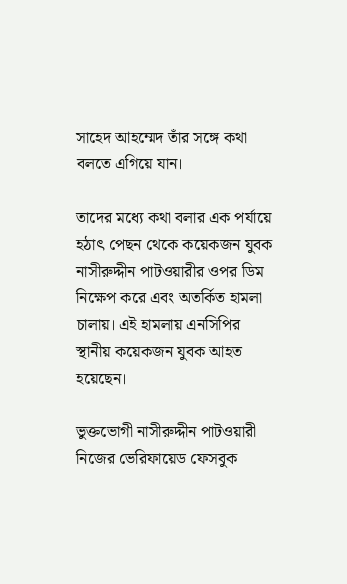সাহেদ আহম্মেদ তাঁর সঙ্গে কথা বলতে এগিয়ে যান।

তাদের মধ্যে কথা বলার এক পর্যায়ে হঠাৎ পেছন থেকে কয়েকজন যুবক নাসীরুদ্দীন পাটওয়ারীর ওপর ডিম নিক্ষেপ করে এবং অতর্কিত হামলা চালায়। এই হামলায় এনসিপির স্থানীয় কয়েকজন যুবক আহত হয়েছেন।

ভুক্তভোগী নাসীরুদ্দীন পাটওয়ারী নিজের ভেরিফায়েড ফেসবুক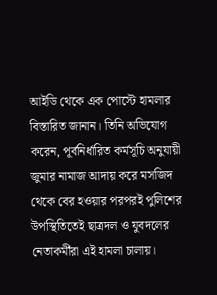আইডি থেকে এক পোস্টে হামলার বিস্তারিত জানান। তিনি অভিযোগ করেন, পূর্বনির্ধারিত কর্মসূচি অনুযায়ী জুমার নামাজ আদায় করে মসজিদ থেকে বের হওয়ার পরপরই পুলিশের উপস্থিতিতেই ছাত্রদল ও যুবদলের নেতাকর্মীরা এই হামলা চালায়।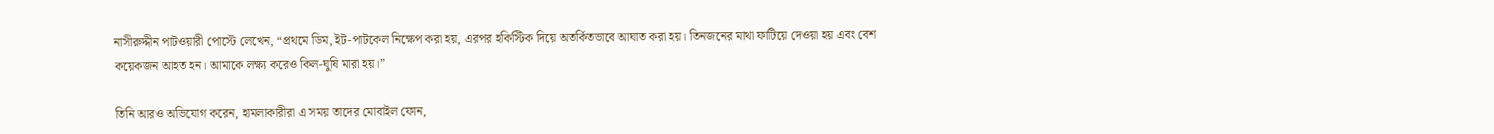নাসীরুদ্দীন পাটওয়ারী পোস্টে লেখেন, “প্রথমে ডিম, ইট-পাটকেল নিক্ষেপ করা হয়, এরপর হকিস্টিক দিয়ে অতর্কিতভাবে আঘাত করা হয়। তিনজনের মাথা ফাটিয়ে দেওয়া হয় এবং বেশ কয়েকজন আহত হন। আমাকে লক্ষ্য করেও কিল-ঘুষি মারা হয়।”

তিনি আরও অভিযোগ করেন, হামলাকারীরা এ সময় তাদের মোবাইল ফোন,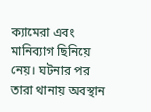ক্যামেরা এবং মানিব্যাগ ছিনিয়ে নেয়। ঘটনার পর তারা থানায় অবস্থান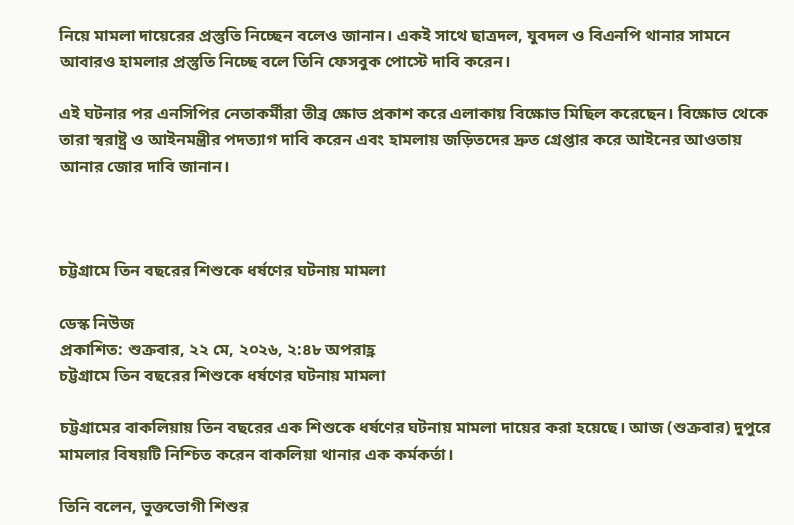নিয়ে মামলা দায়েরের প্রস্তুতি নিচ্ছেন বলেও জানান। একই সাথে ছাত্রদল, যুবদল ও বিএনপি থানার সামনে আবারও হামলার প্রস্তুতি নিচ্ছে বলে তিনি ফেসবুক পোস্টে দাবি করেন।

এই ঘটনার পর এনসিপির নেতাকর্মীরা তীব্র ক্ষোভ প্রকাশ করে এলাকায় বিক্ষোভ মিছিল করেছেন। বিক্ষোভ থেকে তারা স্বরাষ্ট্র ও আইনমন্ত্রীর পদত্যাগ দাবি করেন এবং হামলায় জড়িতদের দ্রুত গ্রেপ্তার করে আইনের আওতায় আনার জোর দাবি জানান।



চট্টগ্রামে তিন বছরের শিশুকে ধর্ষণের ঘটনায় মামলা

ডেস্ক নিউজ
প্রকাশিত: শুক্রবার, ২২ মে, ২০২৬, ২:৪৮ অপরাহ্ণ
চট্টগ্রামে তিন বছরের শিশুকে ধর্ষণের ঘটনায় মামলা

চট্টগ্রামের বাকলিয়ায় তিন বছরের এক শিশুকে ধর্ষণের ঘটনায় মামলা দায়ের করা হয়েছে। আজ (শুক্রবার) দুপুরে মামলার বিষয়টি নিশ্চিত করেন বাকলিয়া থানার এক কর্মকর্তা।

তিনি বলেন, ভুক্তভোগী শিশুর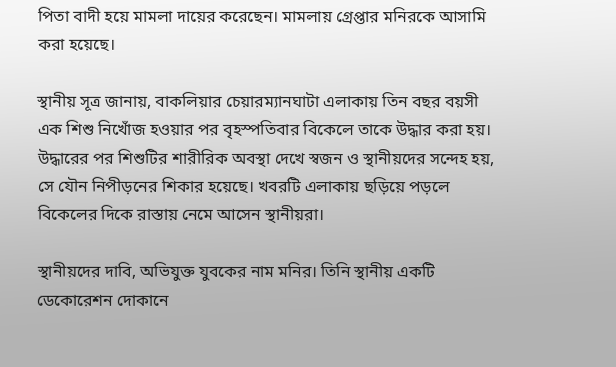পিতা বাদী হয়ে মামলা দায়ের করেছেন। মামলায় গ্রেপ্তার মনিরকে আসামি করা হয়েছে।

স্থানীয় সূত্র জানায়, বাকলিয়ার চেয়ারম্যানঘাটা এলাকায় তিন বছর বয়সী এক শিশু নিখোঁজ হওয়ার পর বৃহস্পতিবার বিকেলে তাকে উদ্ধার করা হয়। উদ্ধারের পর শিশুটির শারীরিক অবস্থা দেখে স্বজন ও স্থানীয়দের সন্দেহ হয়, সে যৌন নিপীড়নের শিকার হয়েছে। খবরটি এলাকায় ছড়িয়ে পড়লে বিকেলের দিকে রাস্তায় নেমে আসেন স্থানীয়রা।

স্থানীয়দের দাবি, অভিযুক্ত যুবকের নাম মনির। তিনি স্থানীয় একটি ডেকোরেশন দোকানে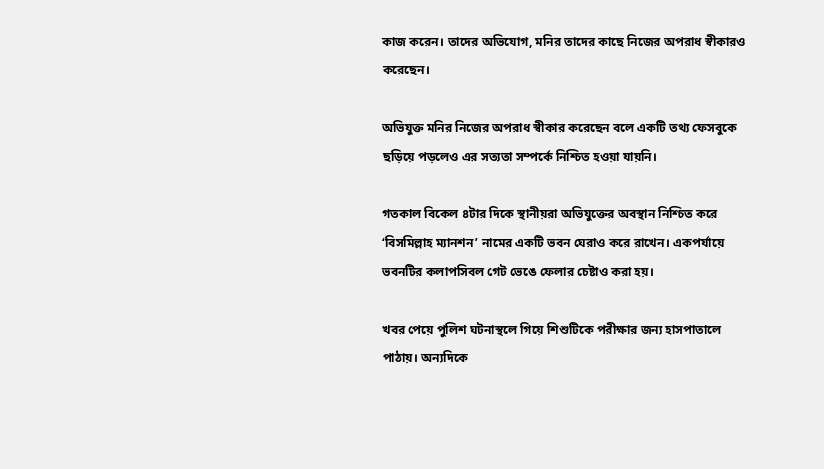কাজ করেন। তাদের অভিযোগ, মনির তাদের কাছে নিজের অপরাধ স্বীকারও করেছেন।

অভিযুক্ত মনির নিজের অপরাধ স্বীকার করেছেন বলে একটি তথ্য ফেসবুকে ছড়িয়ে পড়লেও এর সত্যতা সম্পর্কে নিশ্চিত হওয়া যায়নি।

গতকাল বিকেল ৪টার দিকে স্থানীয়রা অভিযুক্তের অবস্থান নিশ্চিত করে ‘বিসমিল্লাহ ম্যানশন’ নামের একটি ভবন ঘেরাও করে রাখেন। একপর্যায়ে ভবনটির কলাপসিবল গেট ভেঙে ফেলার চেষ্টাও করা হয়।

খবর পেয়ে পুলিশ ঘটনাস্থলে গিয়ে শিশুটিকে পরীক্ষার জন্য হাসপাতালে পাঠায়। অন্যদিকে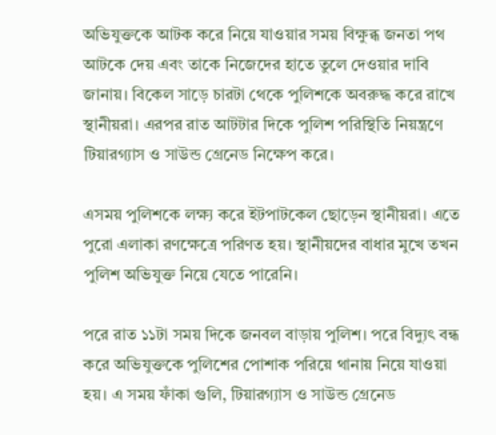অভিযুক্তকে আটক করে নিয়ে যাওয়ার সময় বিক্ষুব্ধ জনতা পথ আটকে দেয় এবং তাকে নিজেদের হাতে তুলে দেওয়ার দাবি জানায়। বিকেল সাড়ে চারটা থেকে পুলিশকে অবরুদ্ধ করে রাখে স্থানীয়রা। এরপর রাত আটটার দিকে পুলিশ পরিস্থিতি নিয়ন্ত্রণে টিয়ারগ্যাস ও সাউন্ড গ্রেনেড নিক্ষেপ করে।

এসময় পুলিশকে লক্ষ্য করে ইটপাটকেল ছোড়েন স্থানীয়রা। এতে পুরো এলাকা রণক্ষেত্রে পরিণত হয়। স্থানীয়দের বাধার মুখে তখন পুলিশ অভিযুক্ত নিয়ে যেতে পারেনি।

পরে রাত ১১টা সময় দিকে জনবল বাড়ায় পুলিশ। পরে বিদ্যুৎ বন্ধ করে অভিযুক্তকে পুলিশের পোশাক পরিয়ে থানায় নিয়ে যাওয়া হয়। এ সময় ফাঁকা গুলি, টিয়ারগ্যাস ও সাউন্ড গ্রেনেড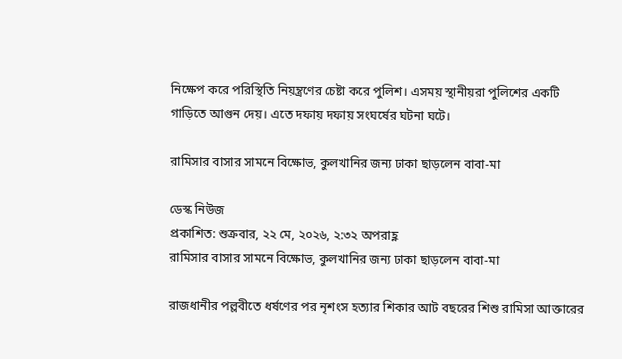নিক্ষেপ করে পরিস্থিতি নিয়ন্ত্রণের চেষ্টা করে পুলিশ। এসময় স্থানীয়রা পুলিশের একটি গাড়িতে আগুন দেয়। এতে দফায় দফায় সংঘর্ষের ঘটনা ঘটে।

রামিসার বাসার সামনে বিক্ষোভ, কুলখানির জন্য ঢাকা ছাড়লেন বাবা-মা

ডেস্ক নিউজ
প্রকাশিত: শুক্রবার, ২২ মে, ২০২৬, ২:৩২ অপরাহ্ণ
রামিসার বাসার সামনে বিক্ষোভ, কুলখানির জন্য ঢাকা ছাড়লেন বাবা-মা

রাজধানীর পল্লবীতে ধর্ষণের পর নৃশংস হত্যার শিকার আট বছরের শিশু রামিসা আক্তারের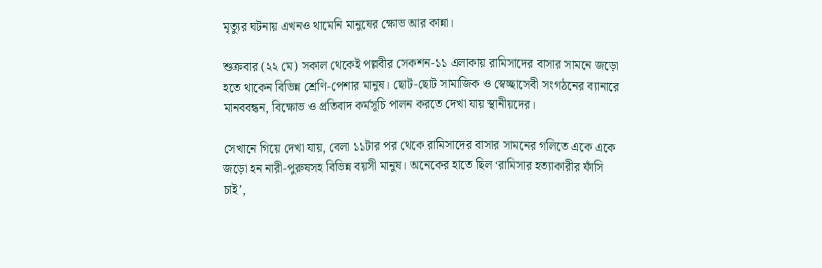মৃত্যুর ঘটনায় এখনও থামেনি মানুষের ক্ষোভ আর কান্না।

শুক্রবার (২২ মে) সকাল থেকেই পল্লবীর সেকশন-১১ এলাকায় রামিসাদের বাসার সামনে জড়ো হতে থাকেন বিভিন্ন শ্রেণি-পেশার মানুষ। ছোট-ছোট সামাজিক ও স্বেচ্ছাসেবী সংগঠনের ব্যানারে মানববন্ধন, বিক্ষোভ ও প্রতিবাদ কর্মসূচি পালন করতে দেখা যায় স্থানীয়দের।

সেখানে গিয়ে দেখা যায়, বেলা ১১টার পর থেকে রামিসাদের বাসার সামনের গলিতে একে একে জড়ো হন নারী-পুরুষসহ বিভিন্ন বয়সী মানুষ। অনেকের হাতে ছিল ‘রামিসার হত্যাকারীর ফাঁসি চাই’,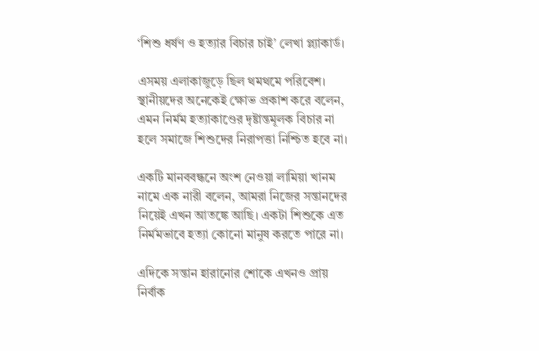‘শিশু ধর্ষণ ও হত্যার বিচার চাই’ লেখা প্ল্যাকার্ড।

এসময় এলাকাজুড়ে ছিল থমথমে পরিবেশ। স্থানীয়দের অনেকেই ক্ষোভ প্রকাশ করে বলেন, এমন নির্মম হত্যাকাণ্ডের দৃষ্টান্তমূলক বিচার না হলে সমাজে শিশুদের নিরাপত্তা নিশ্চিত হবে না।

একটি মানববন্ধনে অংশ নেওয়া লামিয়া খানম নামে এক নারী বলেন, আমরা নিজের সন্তানদের নিয়েই এখন আতঙ্কে আছি। একটা শিশুকে এত নির্মমভাবে হত্যা কোনো মানুষ করতে পারে না।

এদিকে সন্তান হারানোর শোকে এখনও প্রায় নির্বাক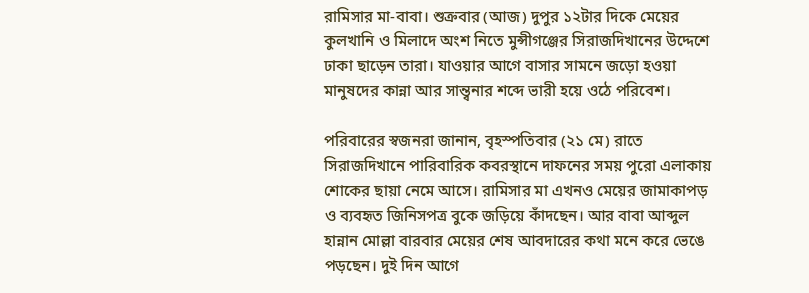রামিসার মা-বাবা। শুক্রবার (আজ) দুপুর ১২টার দিকে মেয়ের কুলখানি ও মিলাদে অংশ নিতে মুন্সীগঞ্জের সিরাজদিখানের উদ্দেশে ঢাকা ছাড়েন তারা। যাওয়ার আগে বাসার সামনে জড়ো হওয়া মানুষদের কান্না আর সান্ত্বনার শব্দে ভারী হয়ে ওঠে পরিবেশ।

পরিবারের স্বজনরা জানান, বৃহস্পতিবার (২১ মে) রাতে সিরাজদিখানে পারিবারিক কবরস্থানে দাফনের সময় পুরো এলাকায় শোকের ছায়া নেমে আসে। রামিসার মা এখনও মেয়ের জামাকাপড় ও ব্যবহৃত জিনিসপত্র বুকে জড়িয়ে কাঁদছেন। আর বাবা আব্দুল হান্নান মোল্লা বারবার মেয়ের শেষ আবদারের কথা মনে করে ভেঙে পড়ছেন। দুই দিন আগে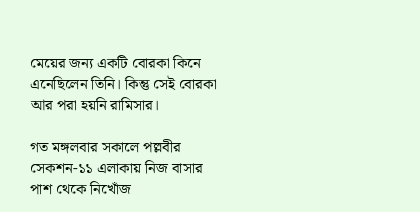মেয়ের জন্য একটি বোরকা কিনে এনেছিলেন তিনি। কিন্তু সেই বোরকা আর পরা হয়নি রামিসার।

গত মঙ্গলবার সকালে পল্লবীর সেকশন-১১ এলাকায় নিজ বাসার পাশ থেকে নিখোঁজ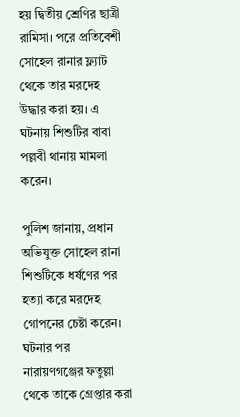হয় দ্বিতীয় শ্রেণির ছাত্রী রামিসা। পরে প্রতিবেশী সোহেল রানার ফ্ল্যাট থেকে তার মরদেহ উদ্ধার করা হয়। এ ঘটনায় শিশুটির বাবা পল্লবী থানায় মামলা করেন।

পুলিশ জানায়, প্রধান অভিযুক্ত সোহেল রানা শিশুটিকে ধর্ষণের পর হত্যা করে মরদেহ গোপনের চেষ্টা করেন। ঘটনার পর নারায়ণগঞ্জের ফতুল্লা থেকে তাকে গ্রেপ্তার করা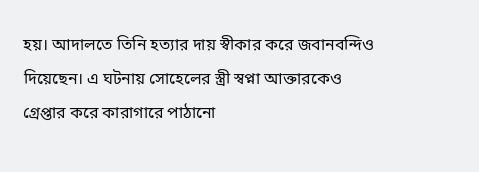হয়। আদালতে তিনি হত্যার দায় স্বীকার করে জবানবন্দিও দিয়েছেন। এ ঘটনায় সোহেলের স্ত্রী স্বপ্না আক্তারকেও গ্রেপ্তার করে কারাগারে পাঠানো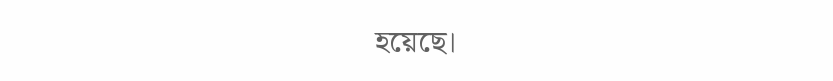হয়েছে।